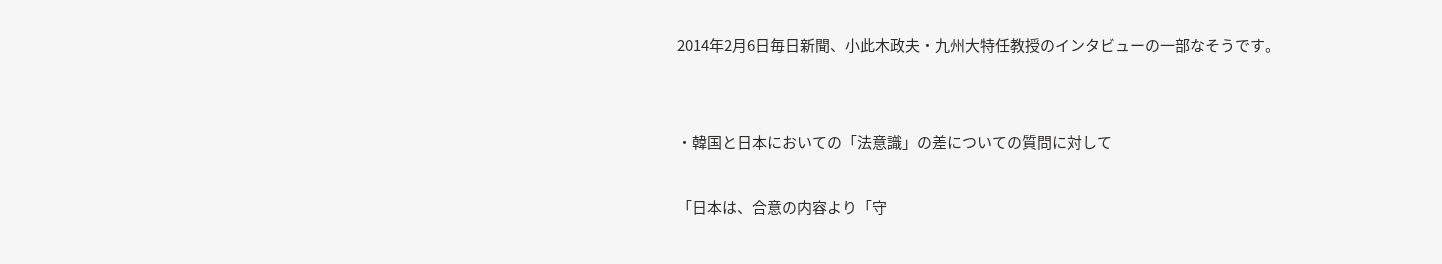2014年2月6日毎日新聞、小此木政夫・九州大特任教授のインタビューの一部なそうです。


・韓国と日本においての「法意識」の差についての質問に対して

「日本は、合意の内容より「守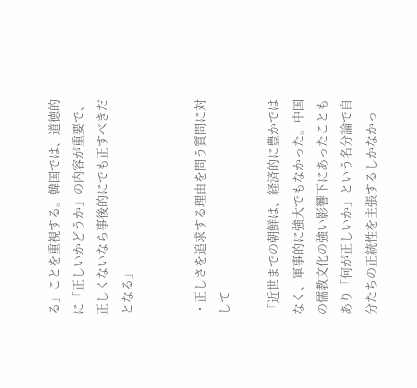る」ことを重視する。韓国では、道徳的に「正しいかどうか」の内容が重要で、正しくないなら事後的にでも正すべきだとなる」


・正しさを追求する理由を問う質問に対して

「近世までの朝鮮は、経済的に豊かではなく、軍事的に強大でもなかった。中国の儒教文化の強い影響下にあったこともあり「何が正しいか」という名分論で自分たちの正統性を主張するしかなかっ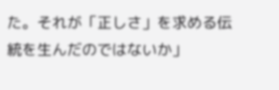た。それが「正しさ」を求める伝統を生んだのではないか」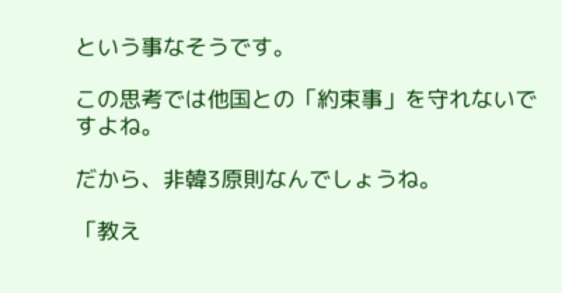という事なそうです。

この思考では他国との「約束事」を守れないですよね。

だから、非韓3原則なんでしょうね。

「教え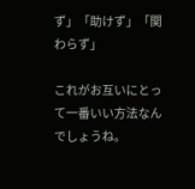ず」「助けず」「関わらず」

これがお互いにとって一番いい方法なんでしょうね。